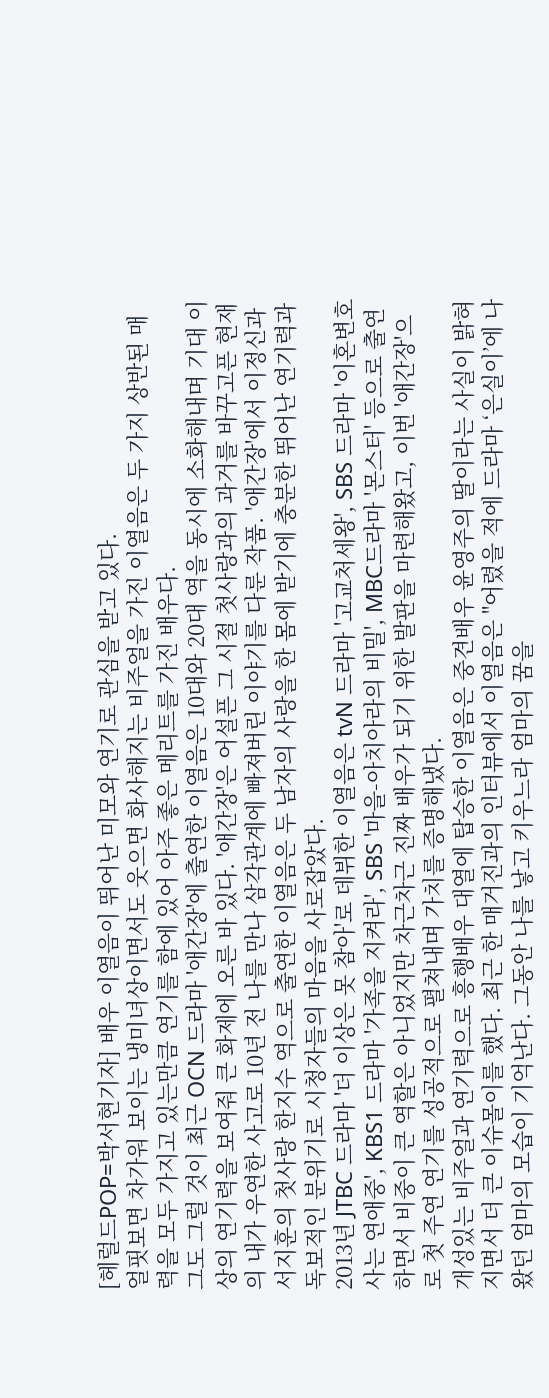[헤럴드POP=박서현기자] 배우 이열음이 뛰어난 미모와 연기로 관심을 받고 있다.
얼핏보면 차가워 보이는 냉미녀상이면서도 웃으면 화사해지는 비주얼을 가진 이열음은 두 가지 상반된 매력을 모두 가지고 있는만큼 연기를 함에 있어 아주 좋은 메리트를 가진 배우다.
그도 그럴 것이 최근 OCN 드라마 '애간장'에 출연한 이열음은 10대와 20대 역을 동시에 소화해내며 기대 이상의 연기력을 보여줘 큰 화제에 오른 바 있다. '애간장'은 어설픈 그 시절 첫사랑과의 과거를 바꾸고픈 현재의 내가 우연한 사고로 10년 전 나를 만나 삼각관계에 빠져버린 이야기를 다룬 작품. '애간장'에서 이정신과 서지훈의 첫사랑 한지수 역으로 출연한 이열음은 두 남자의 사랑을 한 몸에 받기에 충분한 뛰어난 연기력과 독보적인 분위기로 시청자들의 마음을 사로잡았다.
2013년 JTBC 드라마 '더 이상은 못 참아'로 데뷔한 이열음은 tvN 드라마 '고교처세왕', SBS 드라마 '이혼변호사는 연애중', KBS1 드라마 '가족을 지켜라', SBS '마을-아치아라의 비밀', MBC드라마 '몬스터' 등으로 출연하면서 비중이 큰 역할은 아니었지만 차근차근 진짜 배우가 되기 위한 발판을 마련해왔고, 이번 '애간장'으로 첫 주연 연기를 성공적으로 펼쳐내며 가치를 증명해냈다.
개성있는 비주얼과 연기력으로 흥행배우 대열에 탑승한 이열음은 중견배우 윤영주의 딸이라는 사실이 밝혀지면서 더 큰 이슈몰이를 했다. 최근 한 매거진과의 인터뷰에서 이열음은 "어렸을 적에 드라마 ‘은실이’에 나왔던 엄마의 모습이 기억난다. 그동안 나를 낳고 키우느라 엄마의 꿈을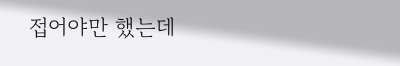접어야만 했는데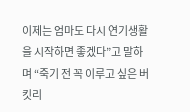이제는 엄마도 다시 연기생활을 시작하면 좋겠다”고 말하며 “죽기 전 꼭 이루고 싶은 버킷리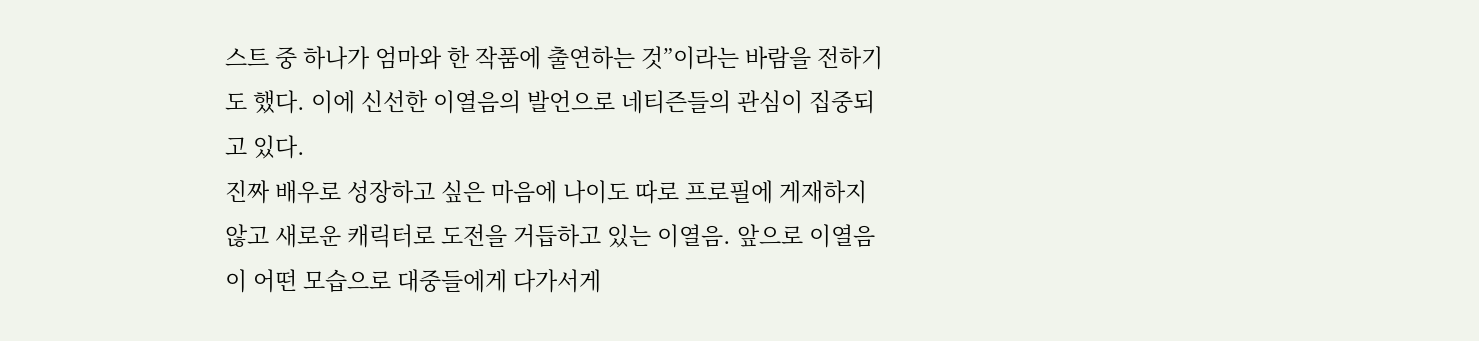스트 중 하나가 엄마와 한 작품에 출연하는 것”이라는 바람을 전하기도 했다. 이에 신선한 이열음의 발언으로 네티즌들의 관심이 집중되고 있다.
진짜 배우로 성장하고 싶은 마음에 나이도 따로 프로필에 게재하지 않고 새로운 캐릭터로 도전을 거듭하고 있는 이열음. 앞으로 이열음이 어떤 모습으로 대중들에게 다가서게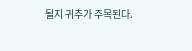될지 귀추가 주목된다.